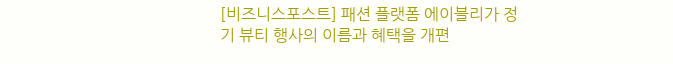[비즈니스포스트] 패션 플랫폼 에이블리가 정기 뷰티 행사의 이름과 혜택을 개편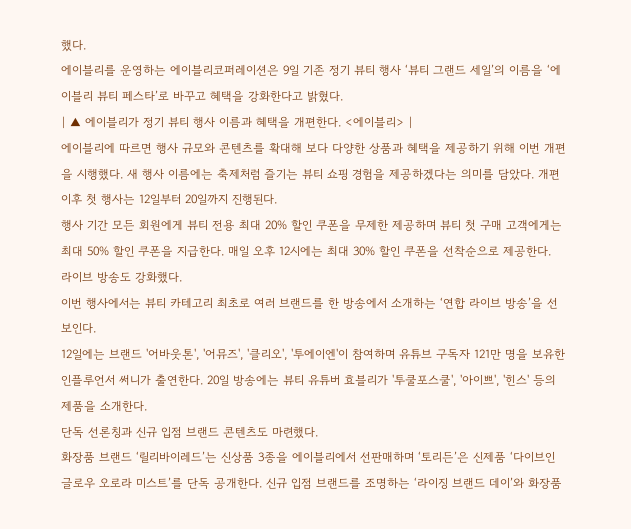했다.
에이블리를 운영하는 에이블리코퍼레이션은 9일 기존 정기 뷰티 행사 ‘뷰티 그랜드 세일’의 이름을 ‘에이블리 뷰티 페스타’로 바꾸고 혜택을 강화한다고 밝혔다.
| ▲ 에이블리가 정기 뷰티 행사 이름과 혜택을 개편한다. <에이블리> |
에이블리에 따르면 행사 규모와 콘텐츠를 확대해 보다 다양한 상품과 혜택을 제공하기 위해 이번 개편을 시행했다. 새 행사 이름에는 축제처럼 즐기는 뷰티 쇼핑 경험을 제공하겠다는 의미를 담았다. 개편 이후 첫 행사는 12일부터 20일까지 진행된다.
행사 기간 모든 회원에게 뷰티 전용 최대 20% 할인 쿠폰을 무제한 제공하며 뷰티 첫 구매 고객에게는 최대 50% 할인 쿠폰을 지급한다. 매일 오후 12시에는 최대 30% 할인 쿠폰을 선착순으로 제공한다.
라이브 방송도 강화했다.
이번 행사에서는 뷰티 카테고리 최초로 여러 브랜드를 한 방송에서 소개하는 ‘연합 라이브 방송’을 선보인다.
12일에는 브랜드 '어바웃톤', '어뮤즈', '클리오', '투에이엔'이 참여하며 유튜브 구독자 121만 명을 보유한 인플루언서 써니가 출연한다. 20일 방송에는 뷰티 유튜버 효블리가 '투쿨포스쿨', '아이쁘', '힌스' 등의 제품을 소개한다.
단독 선론칭과 신규 입점 브랜드 콘텐츠도 마련했다.
화장품 브랜드 ‘릴리바이레드’는 신상품 3종을 에이블리에서 선판매하며 ‘토리든’은 신제품 ‘다이브인 글로우 오로라 미스트’를 단독 공개한다. 신규 입점 브랜드를 조명하는 ‘라이징 브랜드 데이’와 화장품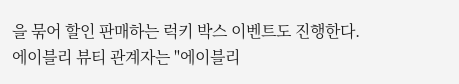을 묶어 할인 판매하는 럭키 박스 이벤트도 진행한다.
에이블리 뷰티 관계자는 "에이블리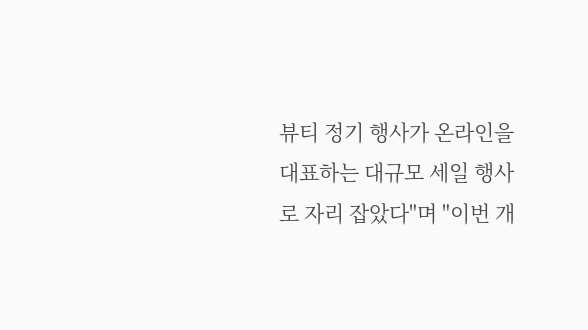뷰티 정기 행사가 온라인을 대표하는 대규모 세일 행사로 자리 잡았다"며 "이번 개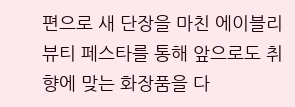편으로 새 단장을 마친 에이블리 뷰티 페스타를 통해 앞으로도 취향에 맞는 화장품을 다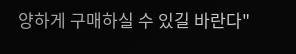양하게 구매하실 수 있길 바란다"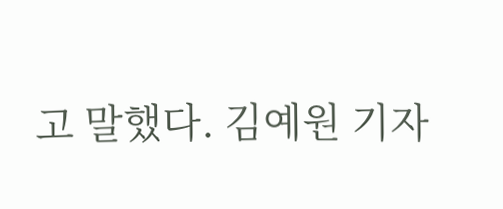고 말했다. 김예원 기자